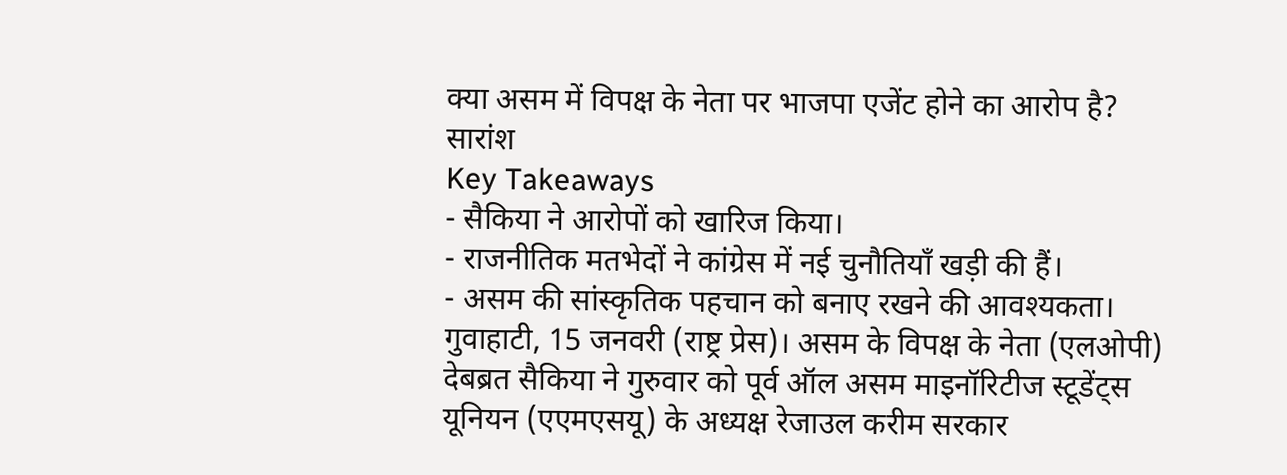क्या असम में विपक्ष के नेता पर भाजपा एजेंट होने का आरोप है?
सारांश
Key Takeaways
- सैकिया ने आरोपों को खारिज किया।
- राजनीतिक मतभेदों ने कांग्रेस में नई चुनौतियाँ खड़ी की हैं।
- असम की सांस्कृतिक पहचान को बनाए रखने की आवश्यकता।
गुवाहाटी, 15 जनवरी (राष्ट्र प्रेस)। असम के विपक्ष के नेता (एलओपी) देबब्रत सैकिया ने गुरुवार को पूर्व ऑल असम माइनॉरिटीज स्टूडेंट्स यूनियन (एएमएसयू) के अध्यक्ष रेजाउल करीम सरकार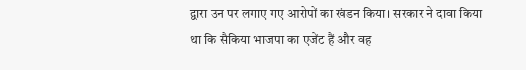द्वारा उन पर लगाए गए आरोपों का खंडन किया। सरकार ने दावा किया था कि सैकिया भाजपा का एजेंट हैं और वह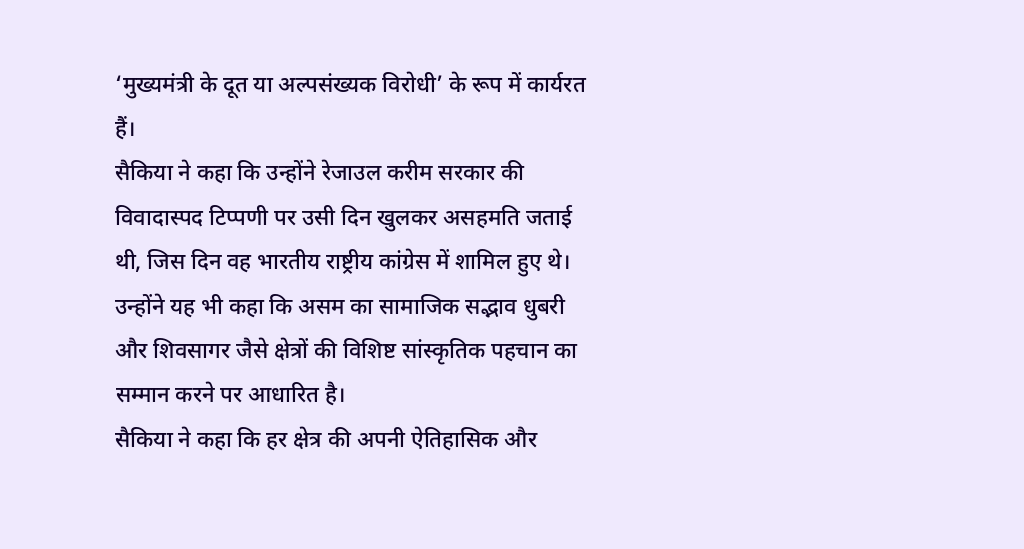‘मुख्यमंत्री के दूत या अल्पसंख्यक विरोधी’ के रूप में कार्यरत हैं।
सैकिया ने कहा कि उन्होंने रेजाउल करीम सरकार की विवादास्पद टिप्पणी पर उसी दिन खुलकर असहमति जताई थी, जिस दिन वह भारतीय राष्ट्रीय कांग्रेस में शामिल हुए थे। उन्होंने यह भी कहा कि असम का सामाजिक सद्भाव धुबरी और शिवसागर जैसे क्षेत्रों की विशिष्ट सांस्कृतिक पहचान का सम्मान करने पर आधारित है।
सैकिया ने कहा कि हर क्षेत्र की अपनी ऐतिहासिक और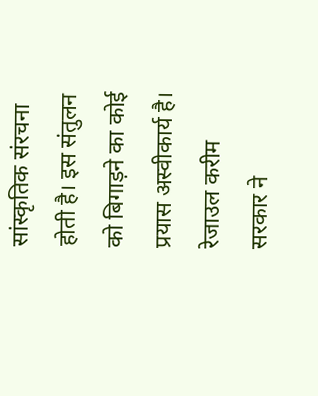सांस्कृतिक संरचना होती है। इस संतुलन को बिगाड़ने का कोई प्रयास अस्वीकार्य है। रेजाउल करीम सरकार ने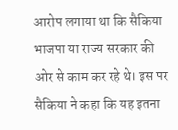आरोप लगाया था कि सैकिया भाजपा या राज्य सरकार की ओर से काम कर रहे थे। इस पर सैकिया ने कहा कि यह इतना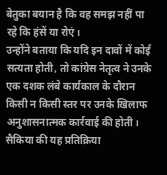बेतुका बयान है कि वह समझ नहीं पा रहे कि हंसें या रोएं।
उन्होंने बताया कि यदि इन दावों में कोई सत्यता होती, तो कांग्रेस नेतृत्व ने उनके एक दशक लंबे कार्यकाल के दौरान किसी न किसी स्तर पर उनके खिलाफ अनुशासनात्मक कार्रवाई की होती। सैकिया की यह प्रतिक्रिया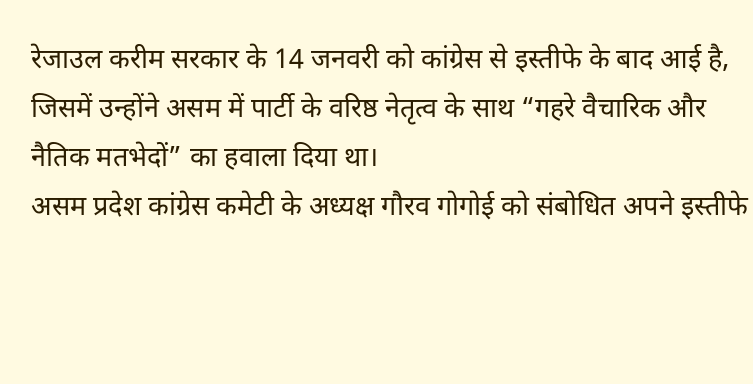रेजाउल करीम सरकार के 14 जनवरी को कांग्रेस से इस्तीफे के बाद आई है, जिसमें उन्होंने असम में पार्टी के वरिष्ठ नेतृत्व के साथ “गहरे वैचारिक और नैतिक मतभेदों” का हवाला दिया था।
असम प्रदेश कांग्रेस कमेटी के अध्यक्ष गौरव गोगोई को संबोधित अपने इस्तीफे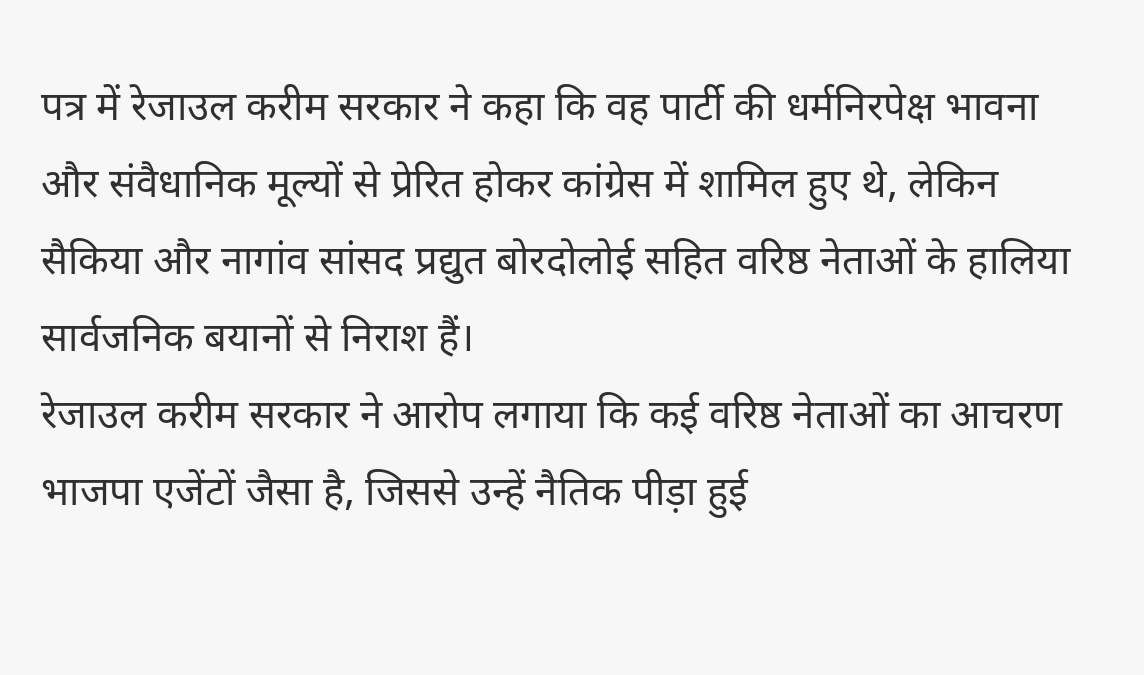पत्र में रेजाउल करीम सरकार ने कहा कि वह पार्टी की धर्मनिरपेक्ष भावना और संवैधानिक मूल्यों से प्रेरित होकर कांग्रेस में शामिल हुए थे, लेकिन सैकिया और नागांव सांसद प्रद्युत बोरदोलोई सहित वरिष्ठ नेताओं के हालिया सार्वजनिक बयानों से निराश हैं।
रेजाउल करीम सरकार ने आरोप लगाया कि कई वरिष्ठ नेताओं का आचरण भाजपा एजेंटों जैसा है, जिससे उन्हें नैतिक पीड़ा हुई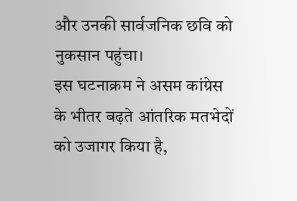और उनकी सार्वजनिक छवि को नुकसान पहुंचा।
इस घटनाक्रम ने असम कांग्रेस के भीतर बढ़ते आंतरिक मतभेदों को उजागर किया है,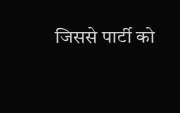जिससे पार्टी को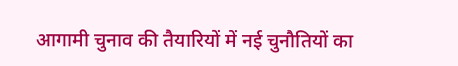आगामी चुनाव की तैयारियों में नई चुनौतियों का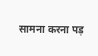सामना करना पड़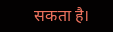सकता है।